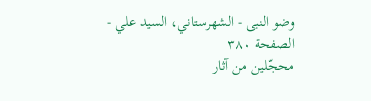وضو النبی - الشهرستاني، السيد علي - الصفحة ٣٨٠
محجّلين من آثار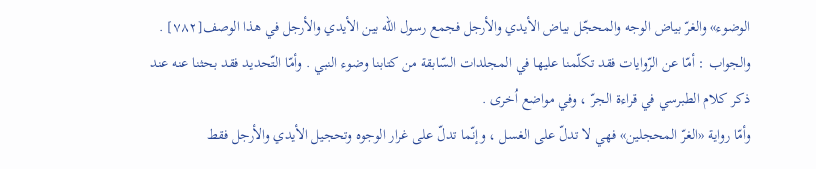الوضوء» والغرّ بياض الوجه والمحجّل بياض الأيدي والأرجل فجمع رسول الله بين الأيدي والأرجل في هذا الوصف[٧٨٢] .
والجواب : أمّا عن الرّوايات فقد تكلّمنا عليها في المجلدات السّابقة من كتابنا وضوء النبي . وأمّا التّحديد فقد بحثنا عنه عند ذكر كلام الطبرسي في قراءة الجرّ ، وفي مواضع اُخرى .
وأمّا رواية «الغرّ المحجلين» فهي لا تدلّ على الغسل ، وإنّما تدلّ على غرار الوجوه وتحجيل الأيدي والأرجل فقط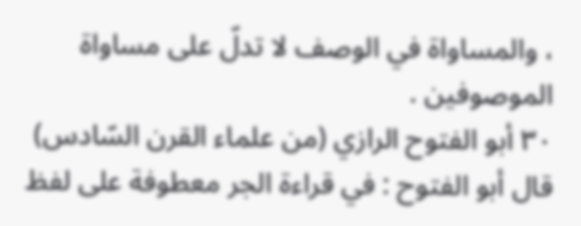، والمساواة في الوصف لا تدلّ على مساواة الموصوفين .
٣٠ أبو الفتوح الرازي (من علماء القرن السّادس)
قال أبو الفتوح : في قراءة الجر معطوفة على لفظ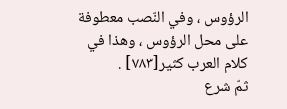الرؤوس ، وفي النّصب معطوفة على محل الرؤوس ، وهذا في كلام العرب كثير[٧٨٣] .
ثمّ شرع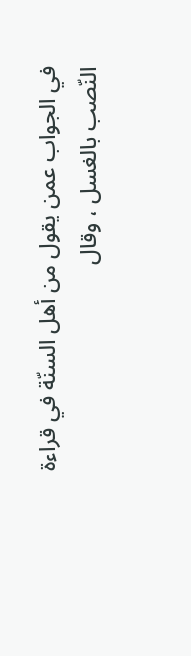في الجواب عمن يقول من أهل السنّة في قراءة النّصب بالغسل ، وقال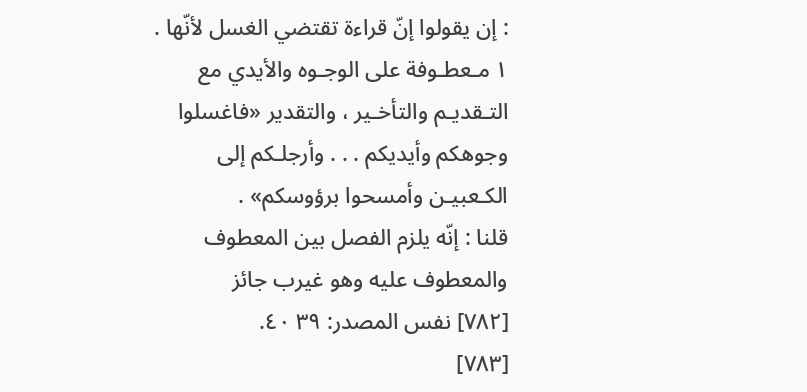: إن يقولوا إنّ قراءة تقتضي الغسل لأنّها .
١ مـعطـوفة على الوجـوه والأيدي مع التـقديـم والتأخـير ، والتقدير «فاغسلوا وجوهكم وأيديكم . . . وأرجلـكم إلى الكـعبيـن وأمسحوا برؤوسكم» .
قلنا : إنّه يلزم الفصل بين المعطوف والمعطوف عليه وهو غيرب جائز
[٧٨٢] نفس المصدر: ٣٩ ٤٠.
[٧٨٣]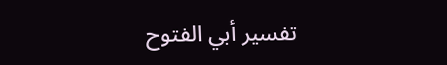تفسير أبي الفتوح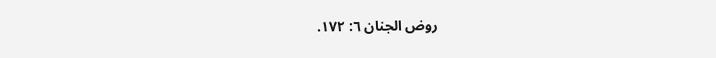روض الجنان ٦: ١٧٢.